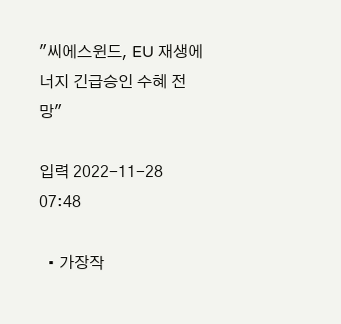"씨에스윈드, EU 재생에너지 긴급승인 수혜 전망"

입력 2022-11-28 07:48

  • 가장작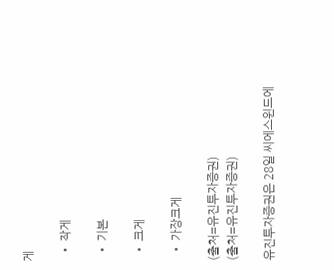게

  • 작게

  • 기본

  • 크게

  • 가장크게

(출처=유진투자증권)
(출처=유진투자증권)

유진투자증권은 28일 씨에스윈드에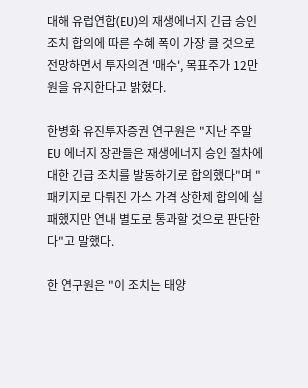대해 유럽연합(EU)의 재생에너지 긴급 승인 조치 합의에 따른 수혜 폭이 가장 클 것으로 전망하면서 투자의견 '매수', 목표주가 12만 원을 유지한다고 밝혔다.

한병화 유진투자증권 연구원은 "지난 주말 EU 에너지 장관들은 재생에너지 승인 절차에 대한 긴급 조치를 발동하기로 합의했다"며 "패키지로 다뤄진 가스 가격 상한제 합의에 실패했지만 연내 별도로 통과할 것으로 판단한다"고 말했다.

한 연구원은 "이 조치는 태양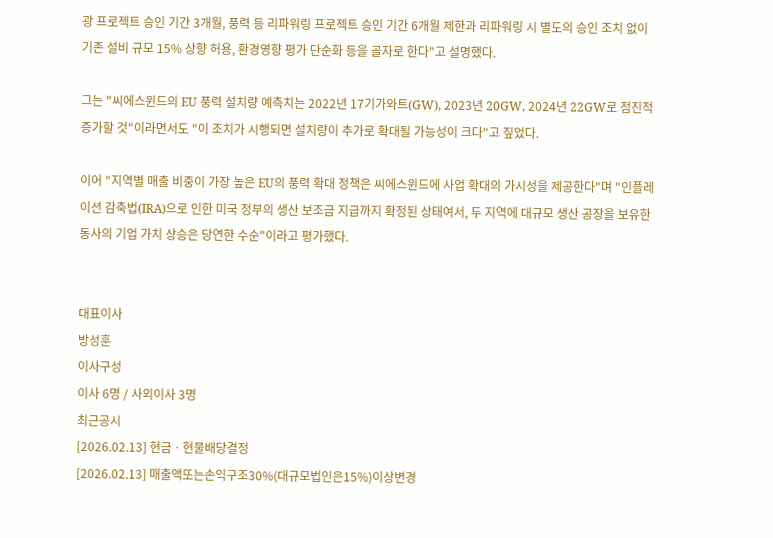광 프로젝트 승인 기간 3개월, 풍력 등 리파워링 프로젝트 승인 기간 6개월 제한과 리파워링 시 별도의 승인 조치 없이 기존 설비 규모 15% 상향 허용, 환경영향 평가 단순화 등을 골자로 한다"고 설명했다.

그는 "씨에스윈드의 EU 풍력 설치량 예측치는 2022년 17기가와트(GW), 2023년 20GW, 2024년 22GW로 점진적 증가할 것"이라면서도 "이 조치가 시행되면 설치량이 추가로 확대될 가능성이 크다"고 짚었다.

이어 "지역별 매출 비중이 가장 높은 EU의 풍력 확대 정책은 씨에스윈드에 사업 확대의 가시성을 제공한다"며 "인플레이션 감축법(IRA)으로 인한 미국 정부의 생산 보조금 지급까지 확정된 상태여서, 두 지역에 대규모 생산 공장을 보유한 동사의 기업 가치 상승은 당연한 수순"이라고 평가했다.


대표이사
방성훈
이사구성
이사 6명 / 사외이사 3명
최근공시
[2026.02.13] 현금ㆍ현물배당결정
[2026.02.13] 매출액또는손익구조30%(대규모법인은15%)이상변경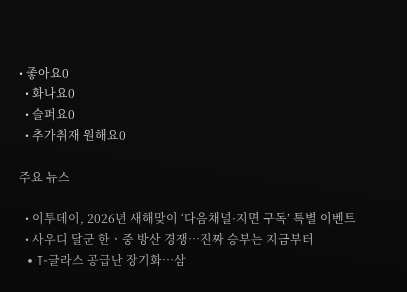• 좋아요0
  • 화나요0
  • 슬퍼요0
  • 추가취재 원해요0

주요 뉴스

  • 이투데이, 2026년 새해맞이 ‘다음채널·지면 구독’ 특별 이벤트
  • 사우디 달군 한ㆍ중 방산 경쟁…진짜 승부는 지금부터
  • T-글라스 공급난 장기화…삼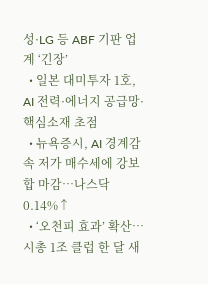성·LG 등 ABF 기판 업계 ‘긴장’
  • 일본 대미투자 1호, AI 전력·에너지 공급망·핵심소재 초점
  • 뉴욕증시, AI 경계감 속 저가 매수세에 강보합 마감…나스닥 0.14%↑
  • ‘오천피 효과’ 확산…시총 1조 클럽 한 달 새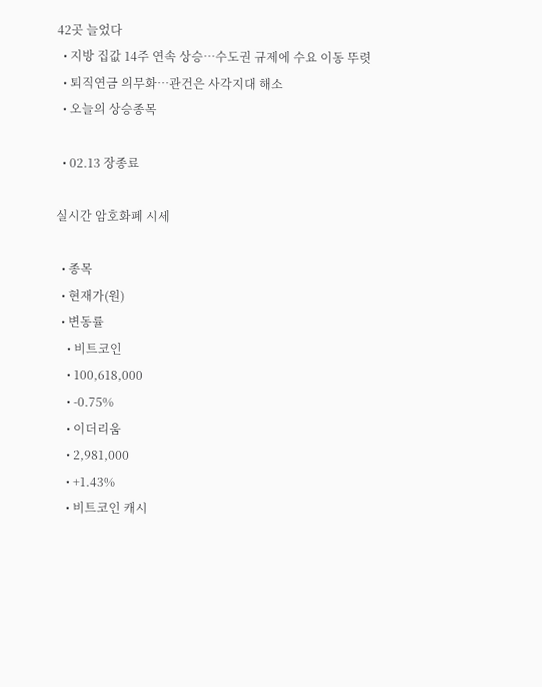42곳 늘었다
  • 지방 집값 14주 연속 상승⋯수도권 규제에 수요 이동 뚜렷
  • 퇴직연금 의무화⋯관건은 사각지대 해소
  • 오늘의 상승종목

  • 02.13 장종료

실시간 암호화폐 시세

  • 종목
  • 현재가(원)
  • 변동률
    • 비트코인
    • 100,618,000
    • -0.75%
    • 이더리움
    • 2,981,000
    • +1.43%
    • 비트코인 캐시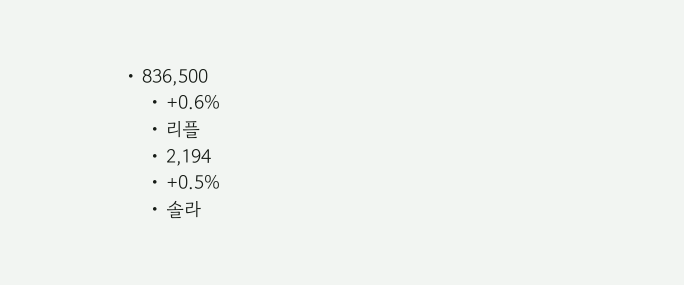• 836,500
    • +0.6%
    • 리플
    • 2,194
    • +0.5%
    • 솔라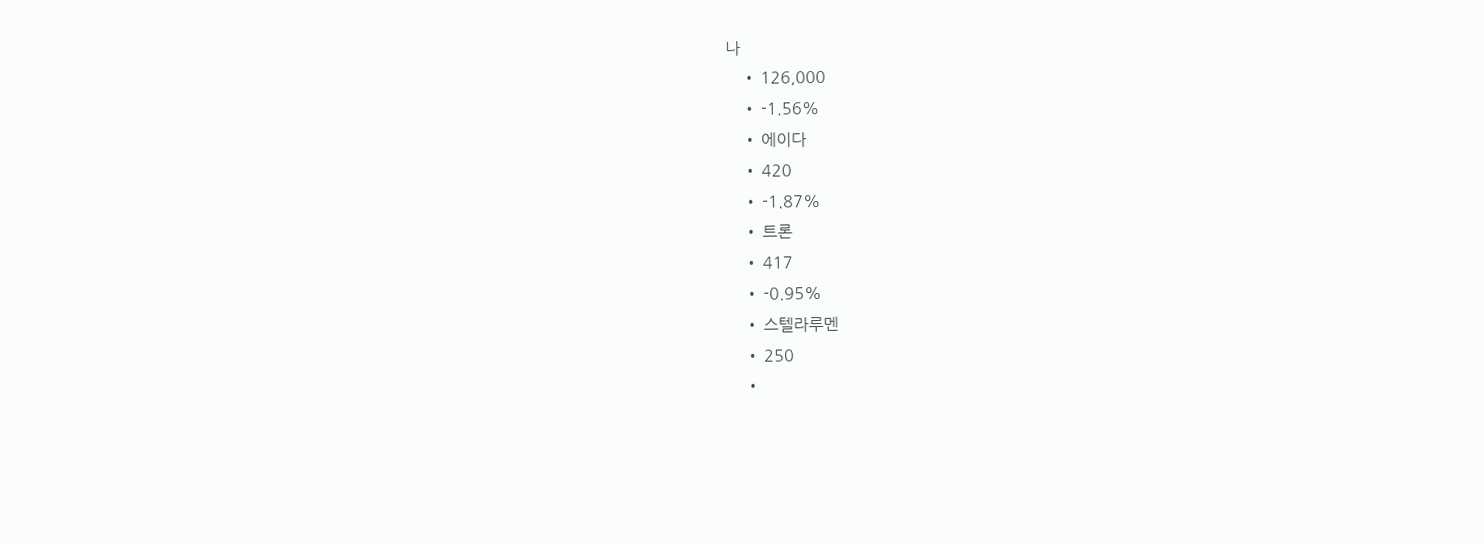나
    • 126,000
    • -1.56%
    • 에이다
    • 420
    • -1.87%
    • 트론
    • 417
    • -0.95%
    • 스텔라루멘
    • 250
    •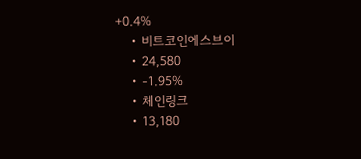+0.4%
    • 비트코인에스브이
    • 24,580
    • -1.95%
    • 체인링크
    • 13,180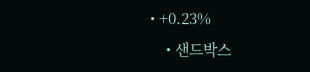• +0.23%
    • 샌드박스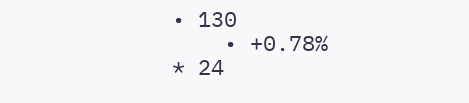• 130
    • +0.78%
* 24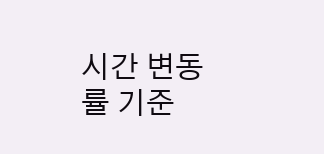시간 변동률 기준